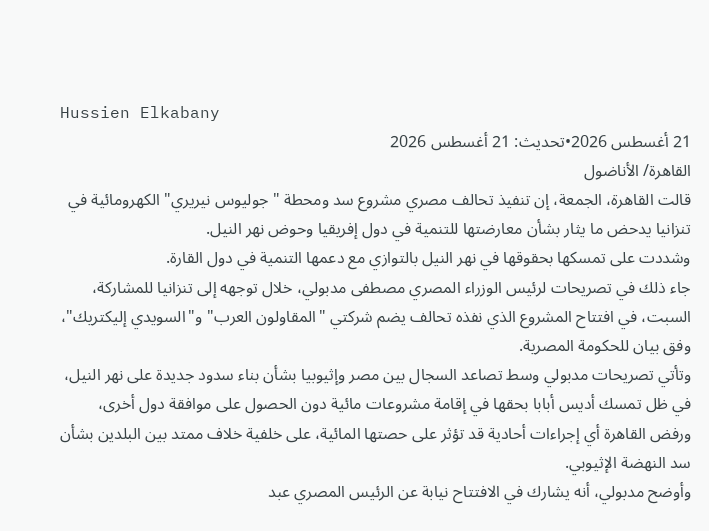Hussien Elkabany
21 أغسطس 2026•تحديث: 21 أغسطس 2026
القاهرة/ الأناضول
قالت القاهرة، الجمعة، إن تنفيذ تحالف مصري مشروع سد ومحطة "جوليوس نيريري" الكهرومائية في تنزانيا يدحض ما يثار بشأن معارضتها للتنمية في دول إفريقيا وحوض نهر النيل.
وشددت على تمسكها بحقوقها في نهر النيل بالتوازي مع دعمها التنمية في دول القارة.
جاء ذلك في تصريحات لرئيس الوزراء المصري مصطفى مدبولي، خلال توجهه إلى تنزانيا للمشاركة، السبت، في افتتاح المشروع الذي نفذه تحالف يضم شركتي "المقاولون العرب" و"السويدي إليكتريك"، وفق بيان للحكومة المصرية.
وتأتي تصريحات مدبولي وسط تصاعد السجال بين مصر وإثيوبيا بشأن بناء سدود جديدة على نهر النيل، في ظل تمسك أديس أبابا بحقها في إقامة مشروعات مائية دون الحصول على موافقة دول أخرى، ورفض القاهرة أي إجراءات أحادية قد تؤثر على حصتها المائية، على خلفية خلاف ممتد بين البلدين بشأن سد النهضة الإثيوبي.
وأوضح مدبولي، أنه يشارك في الافتتاح نيابة عن الرئيس المصري عبد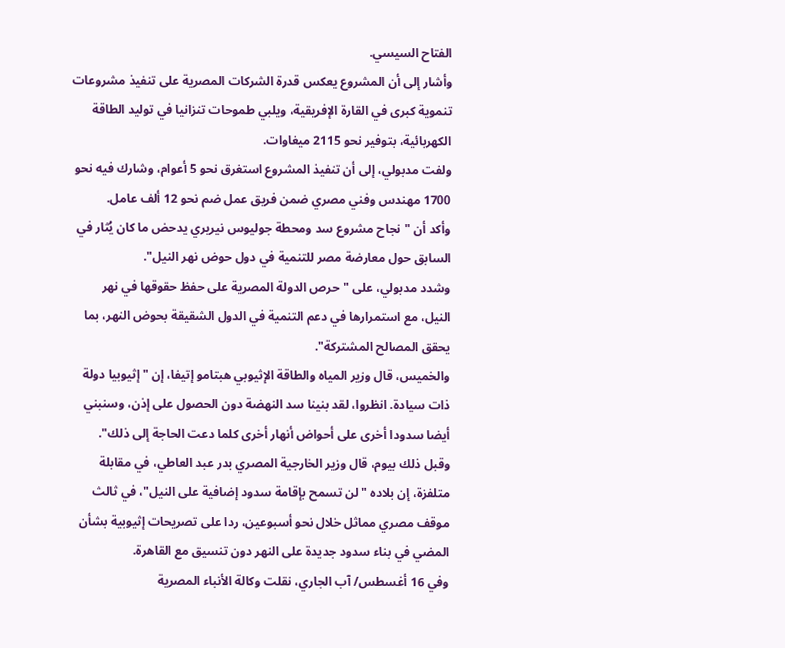الفتاح السيسي.
وأشار إلى أن المشروع يعكس قدرة الشركات المصرية على تنفيذ مشروعات تنموية كبرى في القارة الإفريقية، ويلبي طموحات تنزانيا في توليد الطاقة الكهربائية، بتوفير نحو 2115 ميغاوات.
ولفت مدبولي، إلى أن تنفيذ المشروع استغرق نحو 5 أعوام، وشارك فيه نحو 1700 مهندس وفني مصري ضمن فريق عمل ضم نحو 12 ألف عامل.
وأكد أن "نجاح مشروع سد ومحطة جوليوس نيريري يدحض ما كان يُثار في السابق حول معارضة مصر للتنمية في دول حوض نهر النيل".
وشدد مدبولي، على "حرص الدولة المصرية على حفظ حقوقها في نهر النيل، مع استمرارها في دعم التنمية في الدول الشقيقة بحوض النهر، بما يحقق المصالح المشتركة".
والخميس، قال وزير المياه والطاقة الإثيوبي هبتامو إتيفا، إن "إثيوبيا دولة ذات سيادة. انظروا، لقد بنينا سد النهضة دون الحصول على إذن، وسنبني أيضا سدودا أخرى على أحواض أنهار أخرى كلما دعت الحاجة إلى ذلك".
وقبل ذلك بيوم، قال وزير الخارجية المصري بدر عبد العاطي، في مقابلة متلفزة، إن بلاده "لن تسمح بإقامة سدود إضافية على النيل"، في ثالث موقف مصري مماثل خلال نحو أسبوعين، ردا على تصريحات إثيوبية بشأن المضي في بناء سدود جديدة على النهر دون تنسيق مع القاهرة.
وفي 16 أغسطس/ آب الجاري، نقلت وكالة الأنباء المصرية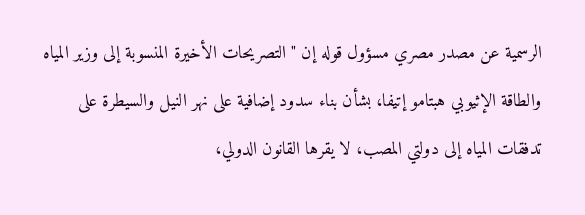الرسمية عن مصدر مصري مسؤول قوله إن "التصريحات الأخيرة المنسوبة إلى وزير المياه والطاقة الإثيوبي هبتامو إتيفا، بشأن بناء سدود إضافية على نهر النيل والسيطرة على تدفقات المياه إلى دولتي المصب، لا يقرها القانون الدولي،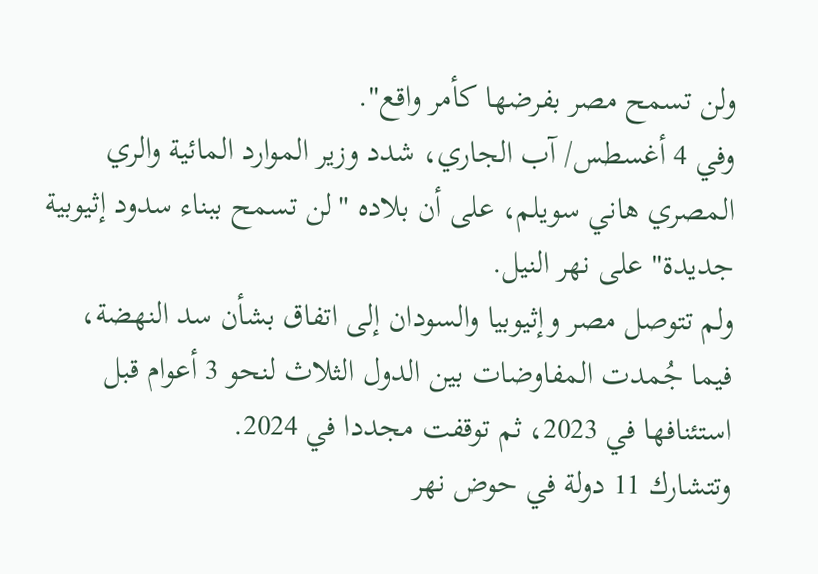ولن تسمح مصر بفرضها كأمر واقع".
وفي 4 أغسطس/ آب الجاري، شدد وزير الموارد المائية والري المصري هاني سويلم، على أن بلاده "لن تسمح ببناء سدود إثيوبية جديدة" على نهر النيل.
ولم تتوصل مصر وإثيوبيا والسودان إلى اتفاق بشأن سد النهضة، فيما جُمدت المفاوضات بين الدول الثلاث لنحو 3 أعوام قبل استئنافها في 2023، ثم توقفت مجددا في 2024.
وتتشارك 11 دولة في حوض نهر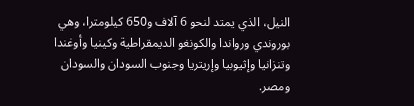النيل، الذي يمتد لنحو 6 آلاف و650 كيلومترا، وهي بوروندي ورواندا والكونغو الديمقراطية وكينيا وأوغندا وتنزانيا وإثيوبيا وإريتريا وجنوب السودان والسودان ومصر.